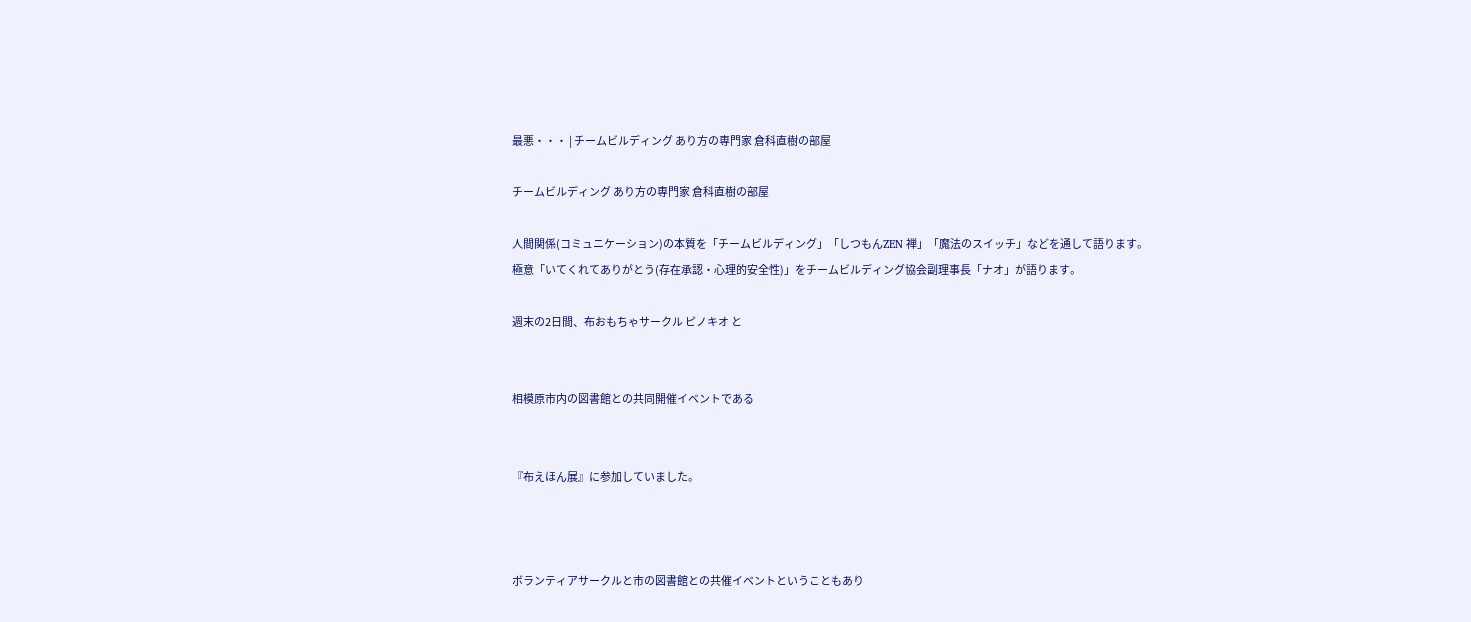最悪・・・ | チームビルディング あり方の専門家 倉科直樹の部屋

チームビルディング あり方の専門家 倉科直樹の部屋

人間関係(コミュニケーション)の本質を「チームビルディング」「しつもんZEN 禅」「魔法のスイッチ」などを通して語ります。
極意「いてくれてありがとう(存在承認・心理的安全性)」をチームビルディング協会副理事長「ナオ」が語ります。

週末の2日間、布おもちゃサークル ピノキオ と


相模原市内の図書館との共同開催イベントである


『布えほん展』に参加していました。



ボランティアサークルと市の図書館との共催イベントということもあり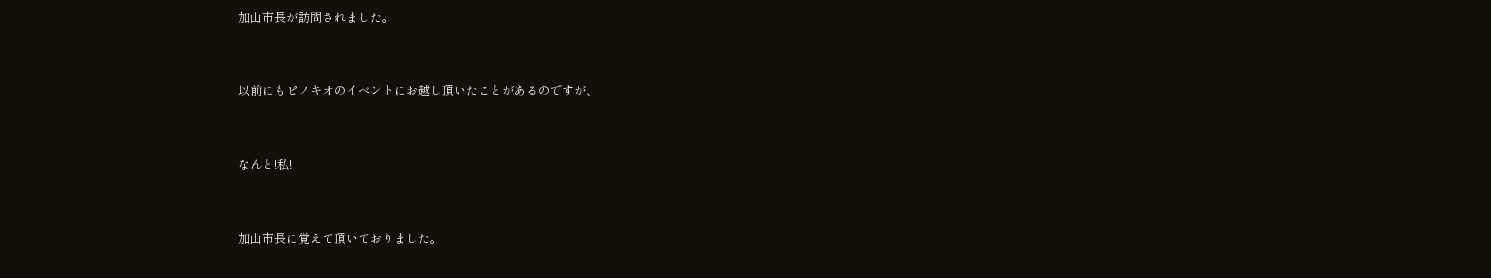加山市長が訪問されました。


以前にもピノキオのイベントにお越し頂いたことがあるのですが、


なんと!私!


加山市長に覚えて頂いておりました。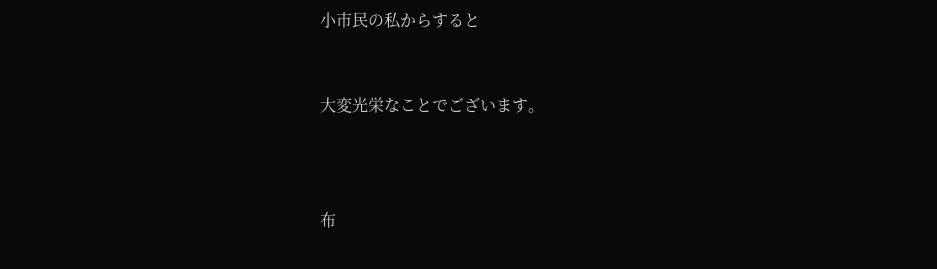小市民の私からすると


大変光栄なことでございます。



布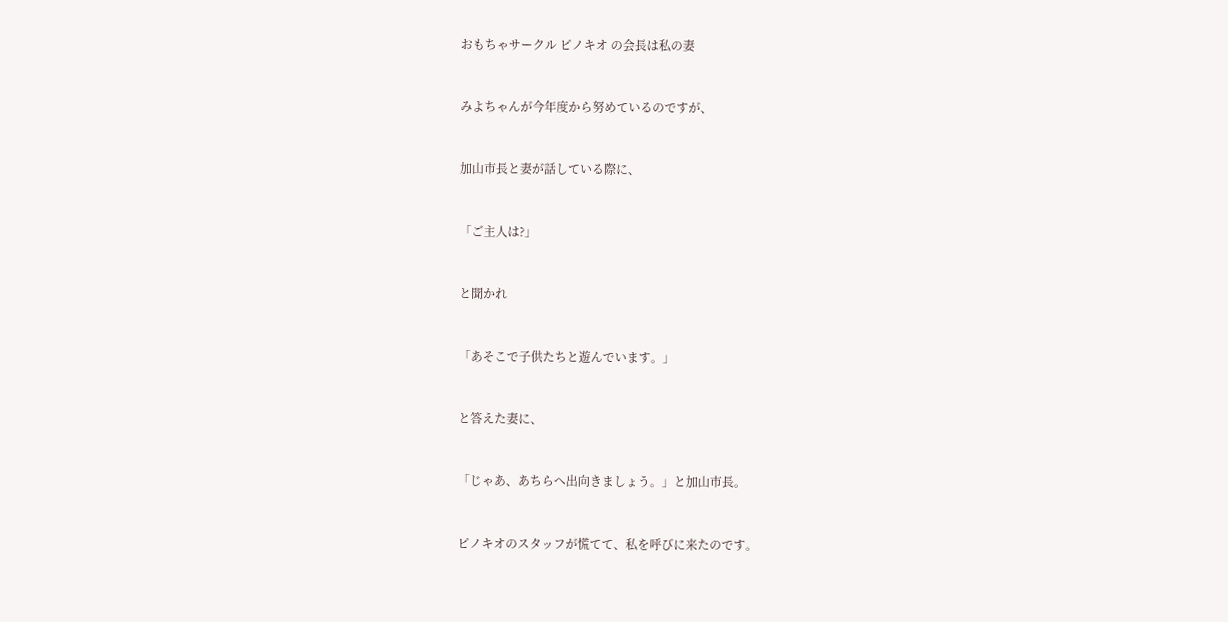おもちゃサークル ピノキオ の会長は私の妻


みよちゃんが今年度から努めているのですが、


加山市長と妻が話している際に、


「ご主人は?」


と聞かれ


「あそこで子供たちと遊んでいます。」


と答えた妻に、


「じゃあ、あちらへ出向きましょう。」と加山市長。


ピノキオのスタッフが慌てて、私を呼びに来たのです。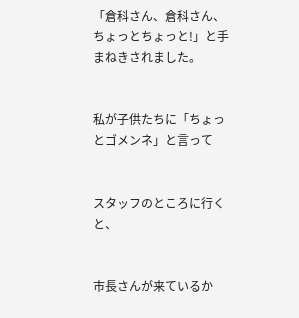「倉科さん、倉科さん、ちょっとちょっと!」と手まねきされました。


私が子供たちに「ちょっとゴメンネ」と言って


スタッフのところに行くと、


市長さんが来ているか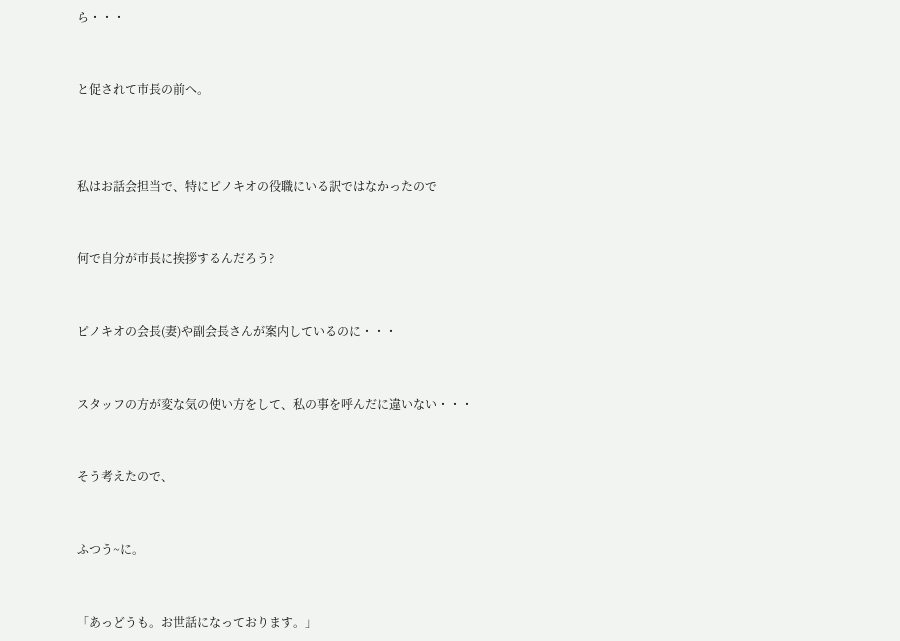ら・・・


と促されて市長の前へ。



私はお話会担当で、特にピノキオの役職にいる訳ではなかったので


何で自分が市長に挨拶するんだろう?


ピノキオの会長(妻)や副会長さんが案内しているのに・・・


スタッフの方が変な気の使い方をして、私の事を呼んだに違いない・・・


そう考えたので、


ふつう~に。


「あっどうも。お世話になっております。」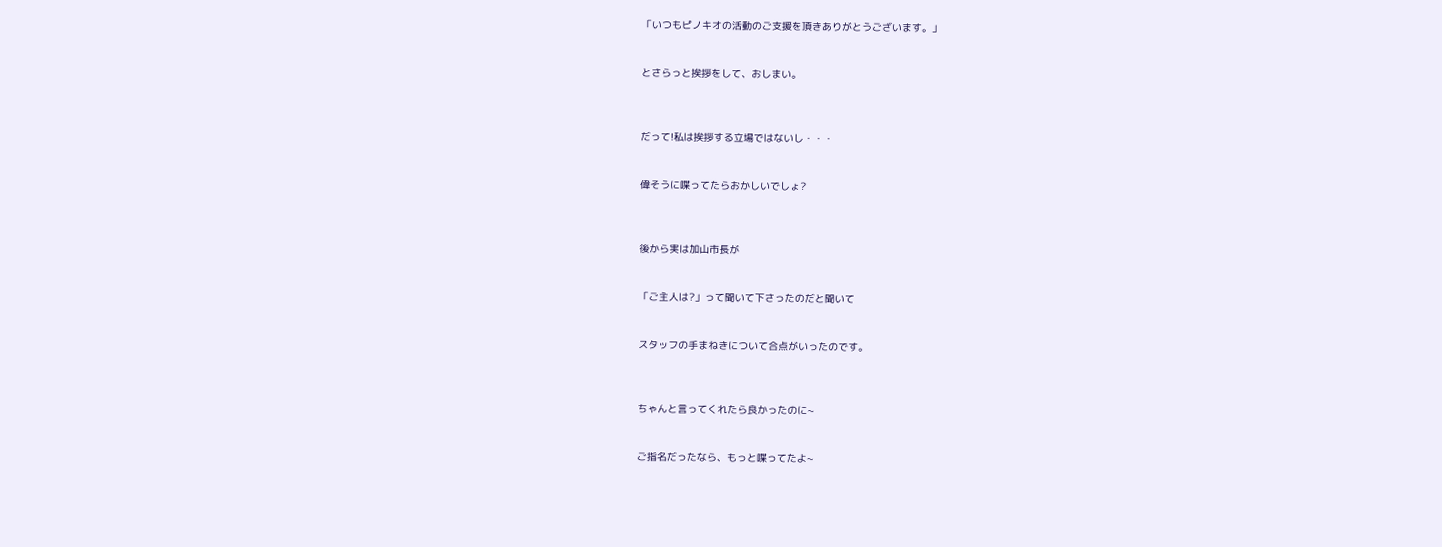「いつもピノキオの活動のご支援を頂きありがとうございます。」


とさらっと挨拶をして、おしまい。



だって!私は挨拶する立場ではないし・・・


偉そうに喋ってたらおかしいでしょ?



後から実は加山市長が


「ご主人は?」って聞いて下さったのだと聞いて


スタッフの手まねきについて合点がいったのです。



ちゃんと言ってくれたら良かったのに~


ご指名だったなら、もっと喋ってたよ~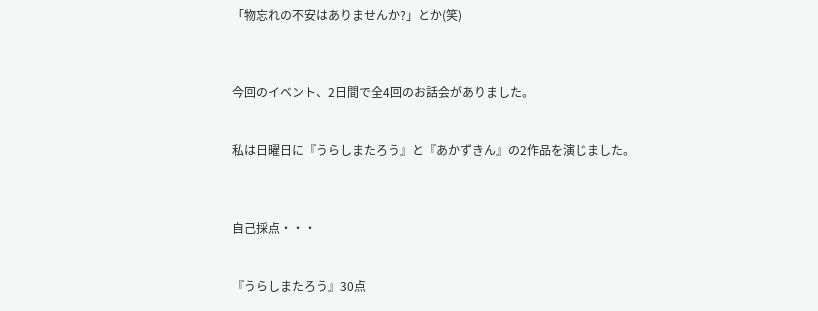「物忘れの不安はありませんか?」とか(笑)



今回のイベント、2日間で全4回のお話会がありました。


私は日曜日に『うらしまたろう』と『あかずきん』の2作品を演じました。



自己採点・・・


『うらしまたろう』30点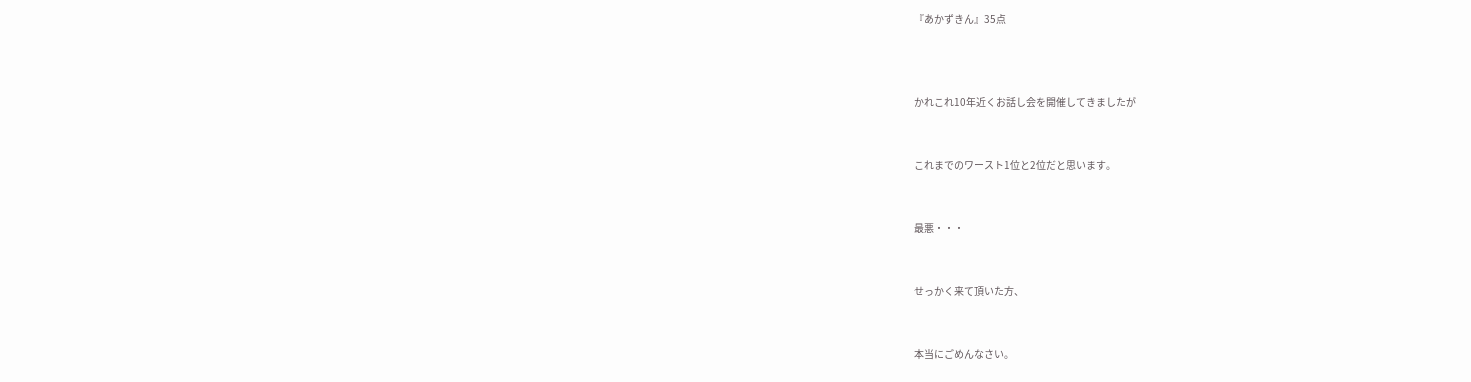『あかずきん』35点



かれこれ10年近くお話し会を開催してきましたが


これまでのワースト1位と2位だと思います。


最悪・・・


せっかく来て頂いた方、


本当にごめんなさい。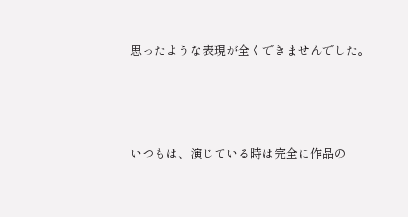思ったような表現が全くできませんでした。



いつもは、演じている時は完全に作品の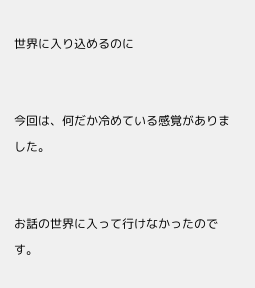世界に入り込めるのに


今回は、何だか冷めている感覚がありました。


お話の世界に入って行けなかったのです。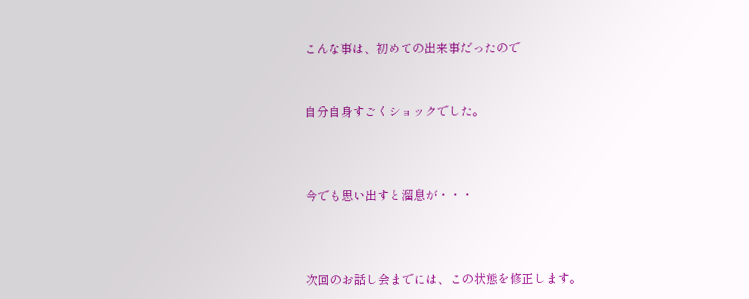こんな事は、初めての出来事だったので


自分自身すごくショックでした。



今でも思い出すと溜息が・・・



次回のお話し会までには、この状態を修正します。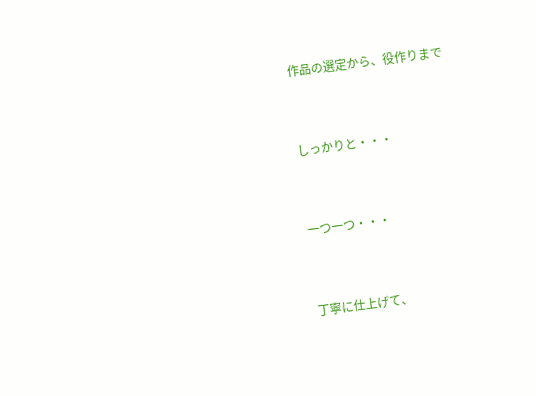作品の選定から、役作りまで


しっかりと・・・


一つ一つ・・・


丁寧に仕上げて、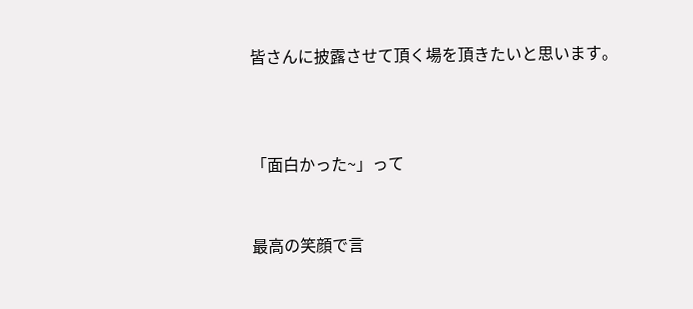皆さんに披露させて頂く場を頂きたいと思います。



「面白かった~」って


最高の笑顔で言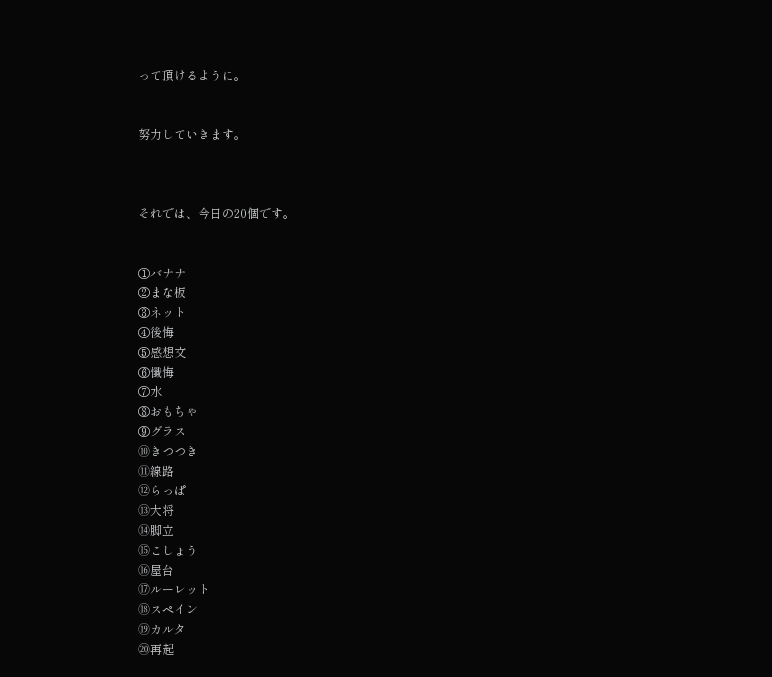って頂けるように。


努力していきます。



それでは、今日の20個です。


①バナナ
②まな板
③ネット
④後悔
⑤感想文
⑥懺悔
⑦水
⑧おもちゃ
⑨グラス
⑩きつつき
⑪線路
⑫らっぱ
⑬大将
⑭脚立
⑮こしょう
⑯屋台
⑰ルーレット
⑱スペイン
⑲カルタ
⑳再起